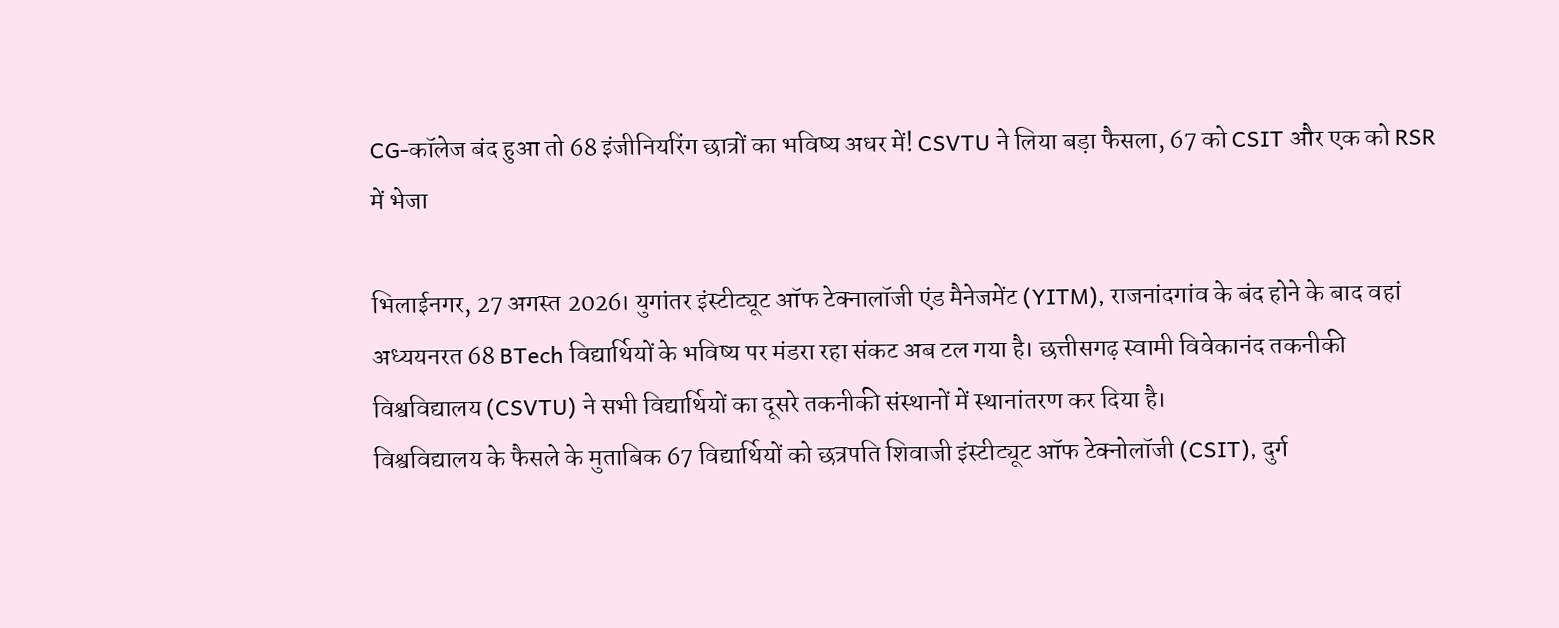CG-कॉलेज बंद हुआ तो 68 इंजीनियरिंग छात्रों का भविष्य अधर में! CSVTU ने लिया बड़ा फैसला, 67 को CSIT और एक को RSR में भेजा

भिलाईनगर, 27 अगस्त 2026। युगांतर इंस्टीट्यूट ऑफ टेक्नालॉजी एंड मैनेजमेंट (YITM), राजनांदगांव के बंद होने के बाद वहां अध्ययनरत 68 BTech विद्यार्थियों के भविष्य पर मंडरा रहा संकट अब टल गया है। छत्तीसगढ़ स्वामी विवेकानंद तकनीकी विश्वविद्यालय (CSVTU) ने सभी विद्यार्थियों का दूसरे तकनीकी संस्थानों में स्थानांतरण कर दिया है।
विश्वविद्यालय के फैसले के मुताबिक 67 विद्यार्थियों को छत्रपति शिवाजी इंस्टीट्यूट ऑफ टेक्नोलॉजी (CSIT), दुर्ग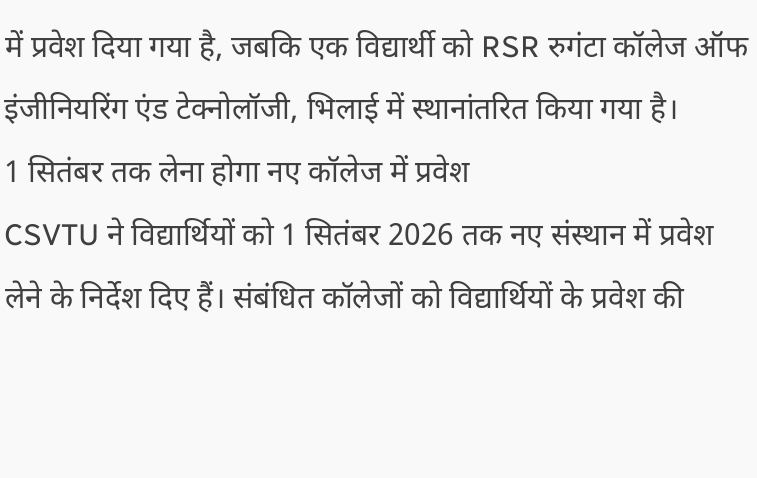में प्रवेश दिया गया है, जबकि एक विद्यार्थी को RSR रुगंटा कॉलेज ऑफ इंजीनियरिंग एंड टेक्नोलॉजी, भिलाई में स्थानांतरित किया गया है।
1 सितंबर तक लेना होगा नए कॉलेज में प्रवेश
CSVTU ने विद्यार्थियों को 1 सितंबर 2026 तक नए संस्थान में प्रवेश लेने के निर्देश दिए हैं। संबंधित कॉलेजों को विद्यार्थियों के प्रवेश की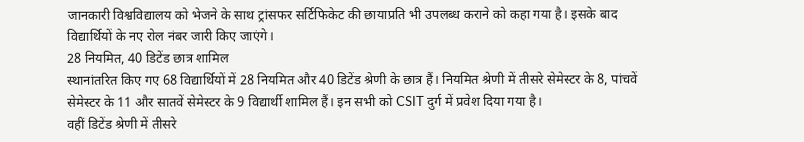जानकारी विश्वविद्यालय को भेजने के साथ ट्रांसफर सर्टिफिकेट की छायाप्रति भी उपलब्ध कराने को कहा गया है। इसके बाद विद्यार्थियों के नए रोल नंबर जारी किए जाएंगे।
28 नियमित, 40 डिटेंड छात्र शामिल
स्थानांतरित किए गए 68 विद्यार्थियों में 28 नियमित और 40 डिटेंड श्रेणी के छात्र हैं। नियमित श्रेणी में तीसरे सेमेस्टर के 8, पांचवें सेमेस्टर के 11 और सातवें सेमेस्टर के 9 विद्यार्थी शामिल हैं। इन सभी को CSIT दुर्ग में प्रवेश दिया गया है।
वहीं डिटेंड श्रेणी में तीसरे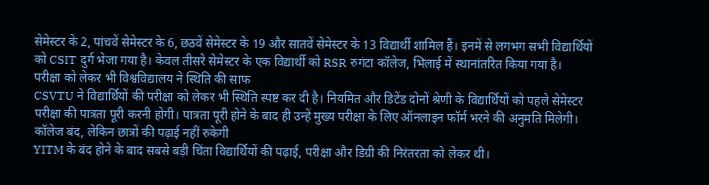सेमेस्टर के 2, पांचवें सेमेस्टर के 6, छठवें सेमेस्टर के 19 और सातवें सेमेस्टर के 13 विद्यार्थी शामिल हैं। इनमें से लगभग सभी विद्यार्थियों को CSIT दुर्ग भेजा गया है। केवल तीसरे सेमेस्टर के एक विद्यार्थी को RSR रुगंटा कॉलेज, भिलाई में स्थानांतरित किया गया है।
परीक्षा को लेकर भी विश्वविद्यालय ने स्थिति की साफ
CSVTU ने विद्यार्थियों की परीक्षा को लेकर भी स्थिति स्पष्ट कर दी है। नियमित और डिटेंड दोनों श्रेणी के विद्यार्थियों को पहले सेमेस्टर परीक्षा की पात्रता पूरी करनी होगी। पात्रता पूरी होने के बाद ही उन्हें मुख्य परीक्षा के लिए ऑनलाइन फॉर्म भरने की अनुमति मिलेगी।
कॉलेज बंद, लेकिन छात्रों की पढ़ाई नहीं रुकेगी
YITM के बंद होने के बाद सबसे बड़ी चिंता विद्यार्थियों की पढ़ाई, परीक्षा और डिग्री की निरंतरता को लेकर थी।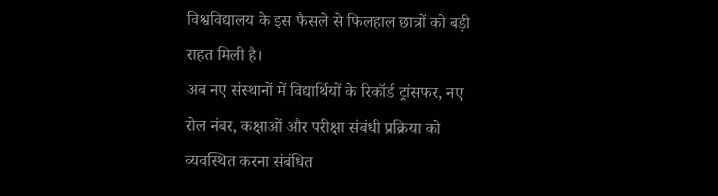विश्वविद्यालय के इस फैसले से फिलहाल छात्रों को बड़ी राहत मिली है।
अब नए संस्थानों में विद्यार्थियों के रिकॉर्ड ट्रांसफर, नए रोल नंबर, कक्षाओं और परीक्षा संबंधी प्रक्रिया को व्यवस्थित करना संबंधित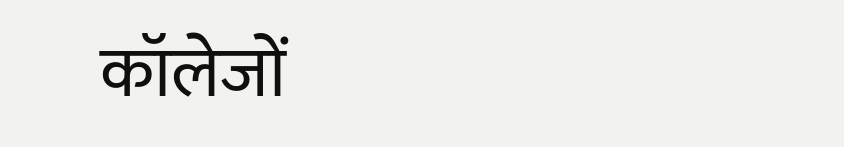कॉलेजों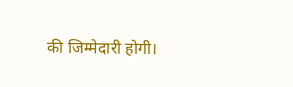की जिम्मेदारी होगी।